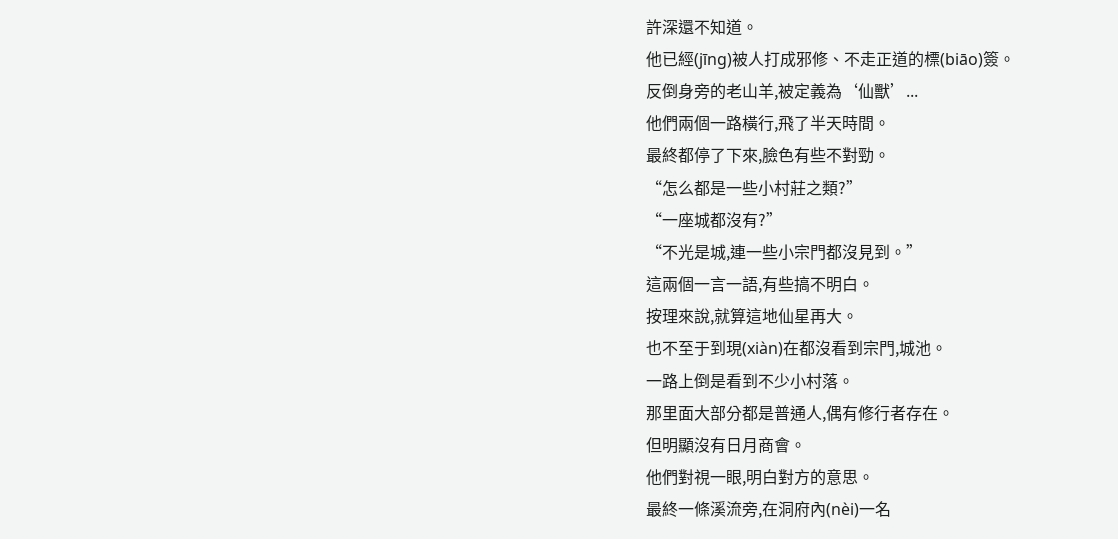許深還不知道。
他已經(jīng)被人打成邪修、不走正道的標(biāo)簽。
反倒身旁的老山羊,被定義為‘仙獸’...
他們兩個一路橫行,飛了半天時間。
最終都停了下來,臉色有些不對勁。
“怎么都是一些小村莊之類?”
“一座城都沒有?”
“不光是城,連一些小宗門都沒見到。”
這兩個一言一語,有些搞不明白。
按理來說,就算這地仙星再大。
也不至于到現(xiàn)在都沒看到宗門,城池。
一路上倒是看到不少小村落。
那里面大部分都是普通人,偶有修行者存在。
但明顯沒有日月商會。
他們對視一眼,明白對方的意思。
最終一條溪流旁,在洞府內(nèi)一名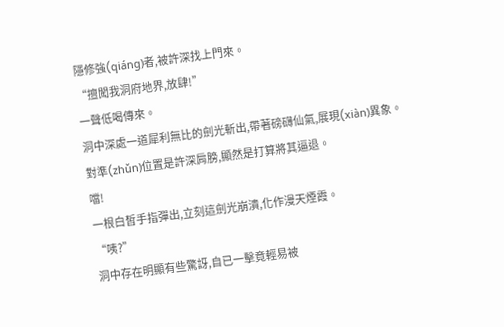隱修強(qiáng)者,被許深找上門來。
“擅闖我洞府地界,放肆!”
一聲低喝傳來。
洞中深處一道犀利無比的劍光斬出,帶著磅礴仙氣,展現(xiàn)異象。
對準(zhǔn)位置是許深肩膀,顯然是打算將其逼退。
噹!
一根白皙手指彈出,立刻這劍光崩潰,化作漫天煙霞。
“咦?”
洞中存在明顯有些驚訝,自已一擊竟輕易被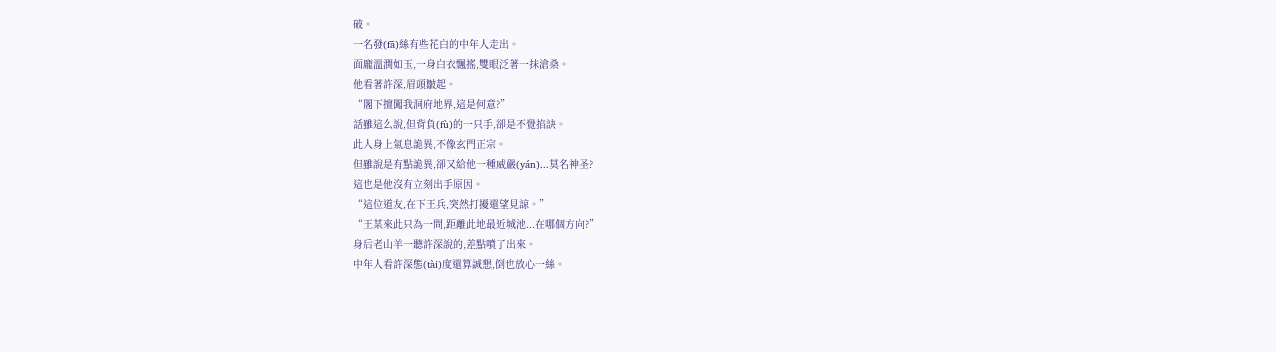破。
一名發(fā)絲有些花白的中年人走出。
面龐溫潤如玉,一身白衣飄搖,雙眼泛著一抹滄桑。
他看著許深,眉頭皺起。
“閣下擅闖我洞府地界,這是何意?”
話雖這么說,但背負(fù)的一只手,卻是不覺掐訣。
此人身上氣息詭異,不像玄門正宗。
但雖說是有點詭異,卻又給他一種威嚴(yán)...莫名神圣?
這也是他沒有立刻出手原因。
“這位道友,在下王兵,突然打擾還望見諒。”
“王某來此只為一問,距離此地最近城池...在哪個方向?”
身后老山羊一聽許深說的,差點噴了出來。
中年人看許深態(tài)度還算誠懇,倒也放心一絲。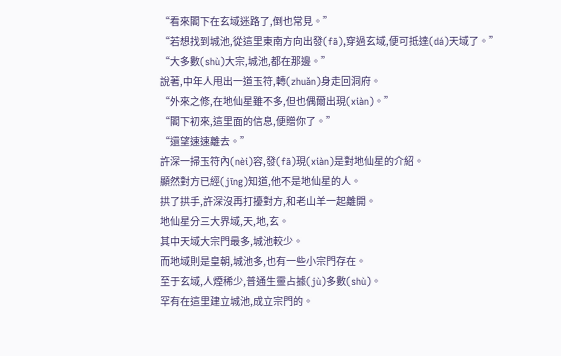“看來閣下在玄域迷路了,倒也常見。”
“若想找到城池,從這里東南方向出發(fā),穿過玄域,便可抵達(dá)天域了。”
“大多數(shù)大宗,城池,都在那邊。”
說著,中年人甩出一道玉符,轉(zhuǎn)身走回洞府。
“外來之修,在地仙星雖不多,但也偶爾出現(xiàn)。”
“閣下初來,這里面的信息,便贈你了。”
“還望速速離去。”
許深一掃玉符內(nèi)容,發(fā)現(xiàn)是對地仙星的介紹。
顯然對方已經(jīng)知道,他不是地仙星的人。
拱了拱手,許深沒再打擾對方,和老山羊一起離開。
地仙星分三大界域,天,地,玄。
其中天域大宗門最多,城池較少。
而地域則是皇朝,城池多,也有一些小宗門存在。
至于玄域,人煙稀少,普通生靈占據(jù)多數(shù)。
罕有在這里建立城池,成立宗門的。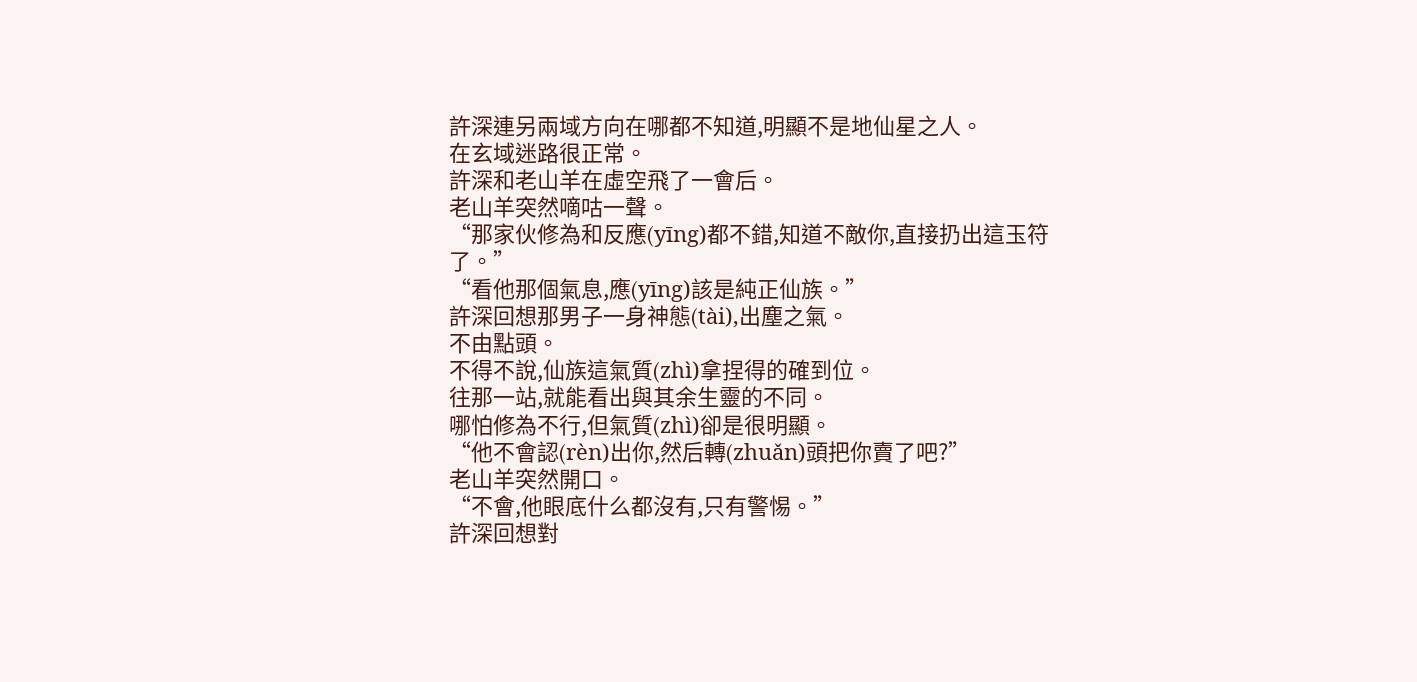許深連另兩域方向在哪都不知道,明顯不是地仙星之人。
在玄域迷路很正常。
許深和老山羊在虛空飛了一會后。
老山羊突然嘀咕一聲。
“那家伙修為和反應(yīng)都不錯,知道不敵你,直接扔出這玉符了。”
“看他那個氣息,應(yīng)該是純正仙族。”
許深回想那男子一身神態(tài),出塵之氣。
不由點頭。
不得不說,仙族這氣質(zhì)拿捏得的確到位。
往那一站,就能看出與其余生靈的不同。
哪怕修為不行,但氣質(zhì)卻是很明顯。
“他不會認(rèn)出你,然后轉(zhuǎn)頭把你賣了吧?”
老山羊突然開口。
“不會,他眼底什么都沒有,只有警惕。”
許深回想對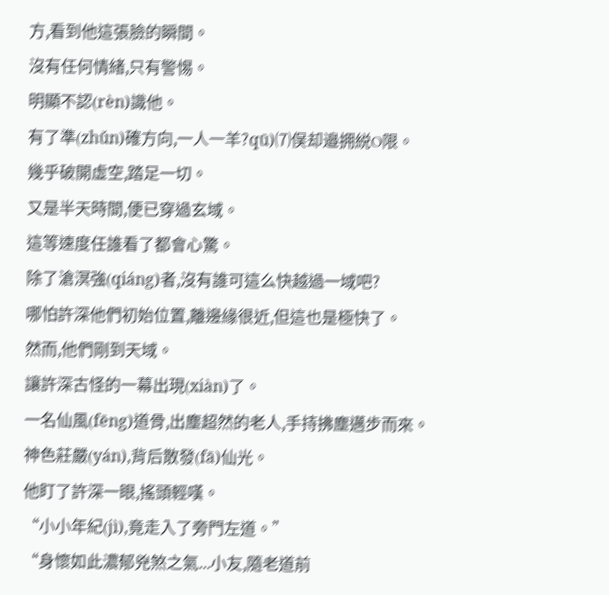方,看到他這張臉的瞬間。
沒有任何情緒,只有警惕。
明顯不認(rèn)識他。
有了準(zhǔn)確方向,一人一羊?qū)⑺俣却邉拥綐O限。
幾乎破開虛空,踏足一切。
又是半天時間,便已穿過玄域。
這等速度任誰看了都會心驚。
除了滄溟強(qiáng)者,沒有誰可這么快越過一域吧?
哪怕許深他們初始位置,離邊緣很近,但這也是極快了。
然而,他們剛到天域。
讓許深古怪的一幕出現(xiàn)了。
一名仙風(fēng)道骨,出塵超然的老人,手持拂塵邁步而來。
神色莊嚴(yán),背后散發(fā)仙光。
他盯了許深一眼,搖頭輕嘆。
“小小年紀(jì),竟走入了旁門左道。”
“身懷如此濃郁兇煞之氣...小友,隨老道前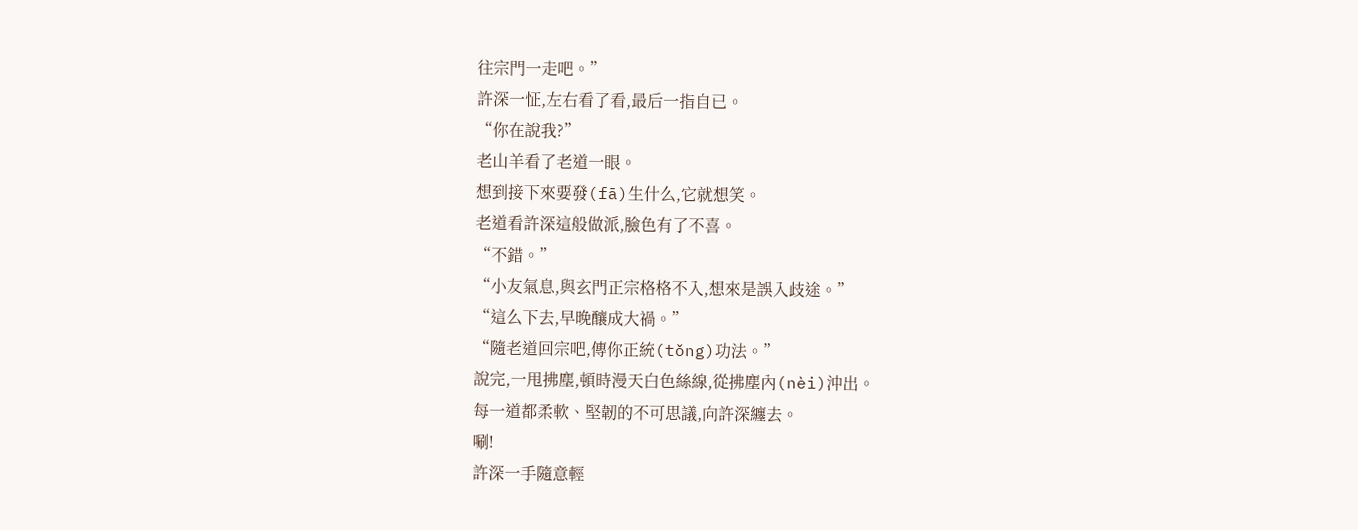往宗門一走吧。”
許深一怔,左右看了看,最后一指自已。
“你在說我?”
老山羊看了老道一眼。
想到接下來要發(fā)生什么,它就想笑。
老道看許深這般做派,臉色有了不喜。
“不錯。”
“小友氣息,與玄門正宗格格不入,想來是誤入歧途。”
“這么下去,早晚釀成大禍。”
“隨老道回宗吧,傳你正統(tǒng)功法。”
說完,一甩拂塵,頓時漫天白色絲線,從拂塵內(nèi)沖出。
每一道都柔軟、堅韌的不可思議,向許深纏去。
唰!
許深一手隨意輕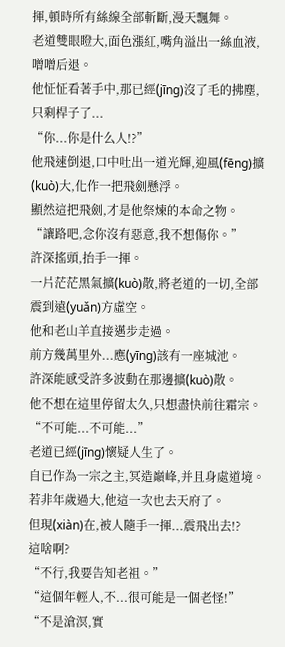揮,頓時所有絲線全部斬斷,漫天飄舞。
老道雙眼瞪大,面色漲紅,嘴角溢出一絲血液,噌噌后退。
他怔怔看著手中,那已經(jīng)沒了毛的拂塵,只剩桿子了...
“你...你是什么人!?”
他飛速倒退,口中吐出一道光輝,迎風(fēng)擴(kuò)大,化作一把飛劍懸浮。
顯然這把飛劍,才是他祭煉的本命之物。
“讓路吧,念你沒有惡意,我不想傷你。”
許深搖頭,抬手一揮。
一片茫茫黑氣擴(kuò)散,將老道的一切,全部震到遠(yuǎn)方虛空。
他和老山羊直接邁步走過。
前方幾萬里外...應(yīng)該有一座城池。
許深能感受許多波動在那邊擴(kuò)散。
他不想在這里停留太久,只想盡快前往霜宗。
“不可能...不可能...”
老道已經(jīng)懷疑人生了。
自已作為一宗之主,冥造巔峰,并且身處道境。
若非年歲過大,他這一次也去天府了。
但現(xiàn)在,被人隨手一揮...震飛出去!?
這啥啊?
“不行,我要告知老祖。”
“這個年輕人,不...很可能是一個老怪!”
“不是滄溟,實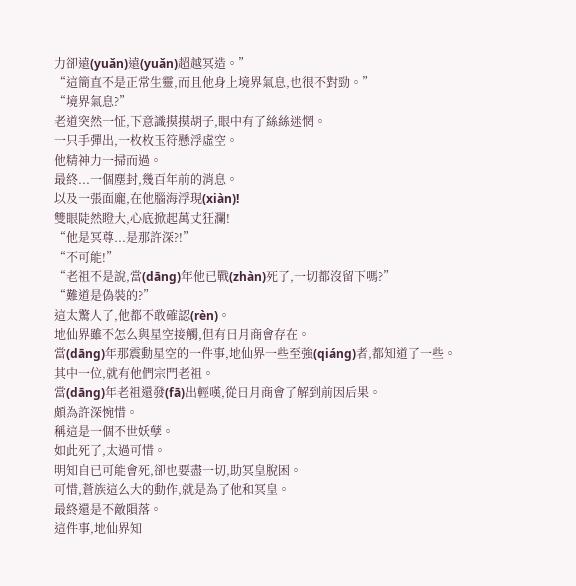力卻遠(yuǎn)遠(yuǎn)超越冥造。”
“這簡直不是正常生靈,而且他身上境界氣息,也很不對勁。”
“境界氣息?”
老道突然一怔,下意識摸摸胡子,眼中有了絲絲迷惘。
一只手彈出,一枚枚玉符懸浮虛空。
他精神力一掃而過。
最終...一個塵封,幾百年前的消息。
以及一張面龐,在他腦海浮現(xiàn)!
雙眼陡然瞪大,心底掀起萬丈狂瀾!
“他是冥尊...是那許深?!”
“不可能!”
“老祖不是說,當(dāng)年他已戰(zhàn)死了,一切都沒留下嗎?”
“難道是偽裝的?”
這太驚人了,他都不敢確認(rèn)。
地仙界雖不怎么與星空接觸,但有日月商會存在。
當(dāng)年那震動星空的一件事,地仙界一些至強(qiáng)者,都知道了一些。
其中一位,就有他們宗門老祖。
當(dāng)年老祖還發(fā)出輕嘆,從日月商會了解到前因后果。
頗為許深惋惜。
稱這是一個不世妖孽。
如此死了,太過可惜。
明知自已可能會死,卻也要盡一切,助冥皇脫困。
可惜,蒼族這么大的動作,就是為了他和冥皇。
最終還是不敵隕落。
這件事,地仙界知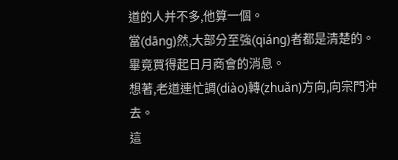道的人并不多,他算一個。
當(dāng)然,大部分至強(qiáng)者都是清楚的。
畢竟買得起日月商會的消息。
想著,老道連忙調(diào)轉(zhuǎn)方向,向宗門沖去。
這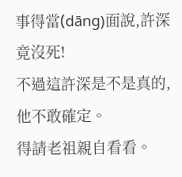事得當(dāng)面說,許深竟沒死!
不過這許深是不是真的,他不敢確定。
得請老祖親自看看。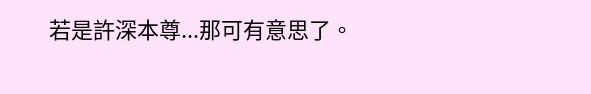若是許深本尊...那可有意思了。